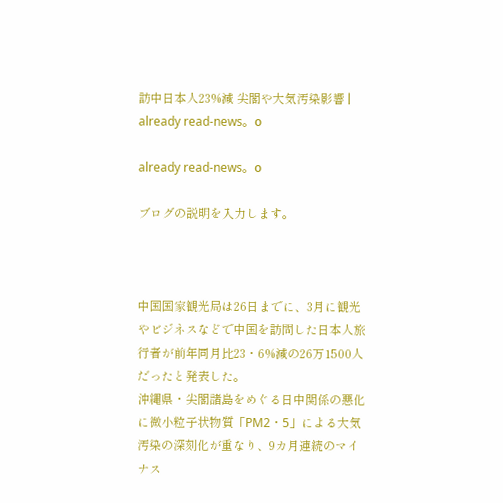訪中日本人23%減 尖閣や大気汚染影響 | already read‐news。ο

already read‐news。ο

ブログの説明を入力します。



中国国家観光局は26日までに、3月に観光やビジネスなどで中国を訪問した日本人旅行者が前年同月比23・6%減の26万1500人だったと発表した。
沖縄県・尖閣諸島をめぐる日中関係の悪化に微小粒子状物質「PM2・5」による大気汚染の深刻化が重なり、9カ月連続のマイナス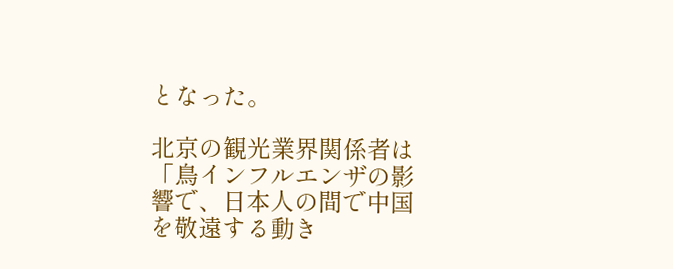となった。

北京の観光業界関係者は「鳥インフルエンザの影響で、日本人の間で中国を敬遠する動き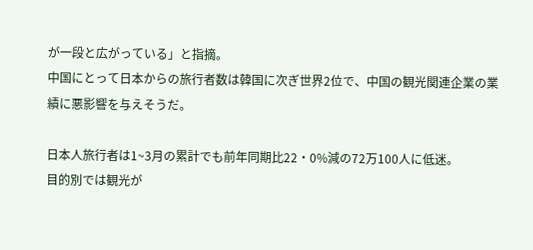が一段と広がっている」と指摘。
中国にとって日本からの旅行者数は韓国に次ぎ世界2位で、中国の観光関連企業の業績に悪影響を与えそうだ。

日本人旅行者は1~3月の累計でも前年同期比22・0%減の72万100人に低迷。
目的別では観光が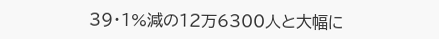39・1%減の12万6300人と大幅に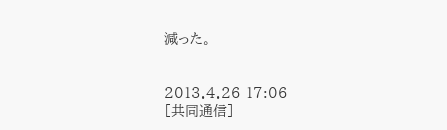減った。


2013.4.26 17:06
[共同通信]